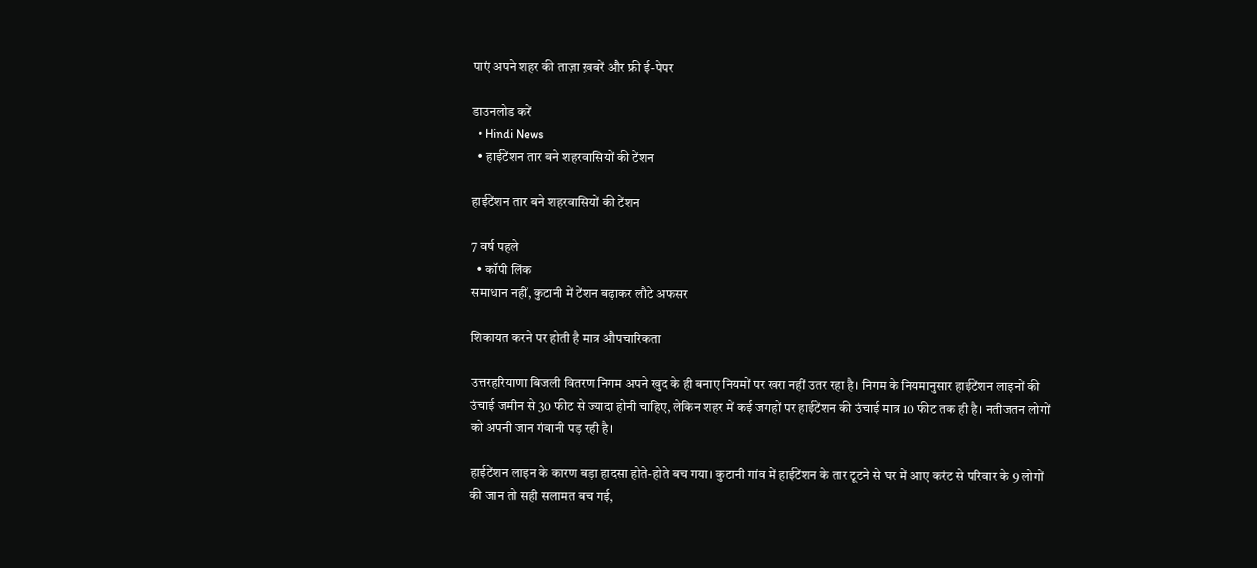पाएं अपने शहर की ताज़ा ख़बरें और फ्री ई-पेपर

डाउनलोड करें
  • Hindi News
  • हाईटेंशन तार बने शहरवासियों की टेंशन

हाईटेंशन तार बने शहरवासियों की टेंशन

7 वर्ष पहले
  • कॉपी लिंक
समाधान नहीं, कुटानी में टेंशन बढ़ाकर लौटे अफसर

शिकायत करने पर होती है मात्र औपचारिकता

उत्तरहरियाणा बिजली वितरण निगम अपने खुद के ही बनाए नियमों पर खरा नहीं उतर रहा है। निगम के नियमानुसार हाईटेंशन लाइनों की उंचाई जमीन से 30 फीट से ज्यादा होनी चाहिए, लेकिन शहर में कई जगहों पर हाईटेंशन की उंचाई मात्र 10 फीट तक ही है। नतीजतन लोगों को अपनी जान गंवानी पड़ रही है।

हाईटेंशन लाइन के कारण बड़ा हादसा होते-होते बच गया। कुटानी गांव में हाईटेंशन के तार टूटने से घर में आए करंट से परिवार के 9 लोगों की जान तो सही सलामत बच गई,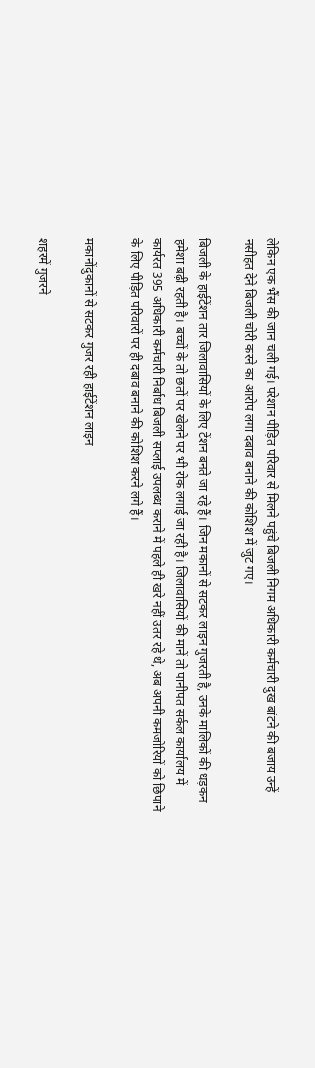लेकिन एक भैंस की जान चली गई। परेशान पीड़ित परिवार से मिलने पहुंचे बिजली निगम अधिकारी कर्मचारी दुख बांटने की बजाय उन्हें नसीहत देने बिजली चोरी करने का आरोप लगा दबाव बनाने की कोशिश में जुट गए।

बिजली के हाईटेंशन तार जिलावासियों के लिए टेंशन बनते जा रहे हैं। जिन मकानों से सटकर लाइन गुजरती है, उनके मालिकों की धड़कन हमेशा बढ़ी रहती है। बच्चों के तो छतों पर खेलने पर भी रोक लगाई जा रही है। जिलावासियों की मानें तो पानीपत सर्कल कार्यालय में कार्यरत 395 अधिकारी कर्मचारी निर्बाध बिजली सप्लाई उपलब्ध कराने में पहले ही खरे नहीं उतर रहे थे, अब अपनी कमजोरियों को छिपाने के लिए पीड़ित परिवारों पर ही दबाव बनाने की कोशिश करने लगे हैं।

मकानोंदुकानों से सटकर गुजर रही हाईटेंशन लाइन

शहरमें गुजरने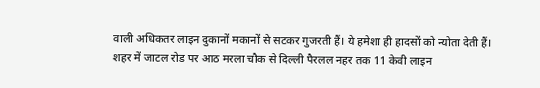वाली अधिकतर लाइन दुकानों मकानों से सटकर गुजरती हैं। ये हमेशा ही हादसों को न्योता देती हैं। शहर में जाटल रोड पर आठ मरला चौक से दिल्ली पैरलल नहर तक 11 केवी लाइन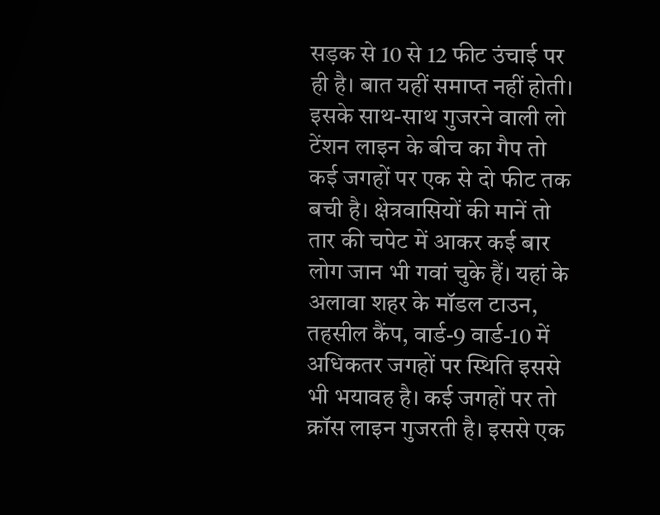सड़क से 10 से 12 फीट उंचाई पर ही है। बात यहीं समाप्त नहीं होती। इसके साथ-साथ गुजरने वाली लो टेंशन लाइन के बीच का गैप तो कई जगहों पर एक से दो फीट तक बची है। क्षेत्रवासियों की मानें तो तार की चपेट में आकर कई बार लोग जान भी गवां चुके हैं। यहां के अलावा शहर के मॉडल टाउन, तहसील कैंप, वार्ड-9 वार्ड-10 में अधिकतर जगहों पर स्थिति इससे भी भयावह है। कई जगहों पर तो क्रॉस लाइन गुजरती है। इससे एक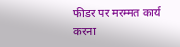फीडर पर मरम्मत कार्य करना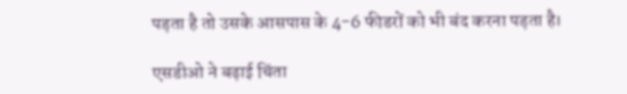पड़ता है तो उसके आसपास के 4-6 फीडरों को भी बंद करना पड़ता है।

एसडीओ ने बढ़ाई चिंता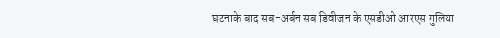घटनाके बाद सब-अर्बन सब डिवीजन के एसडीओ आरएस गुलिया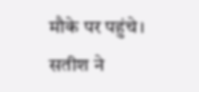मौके पर पहुंचे। सतीश ने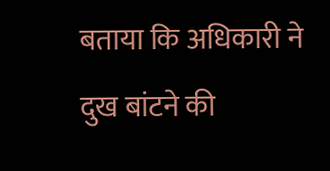बताया कि अधिकारी ने दुख बांटने की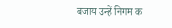बजाय उन्हें निगम क